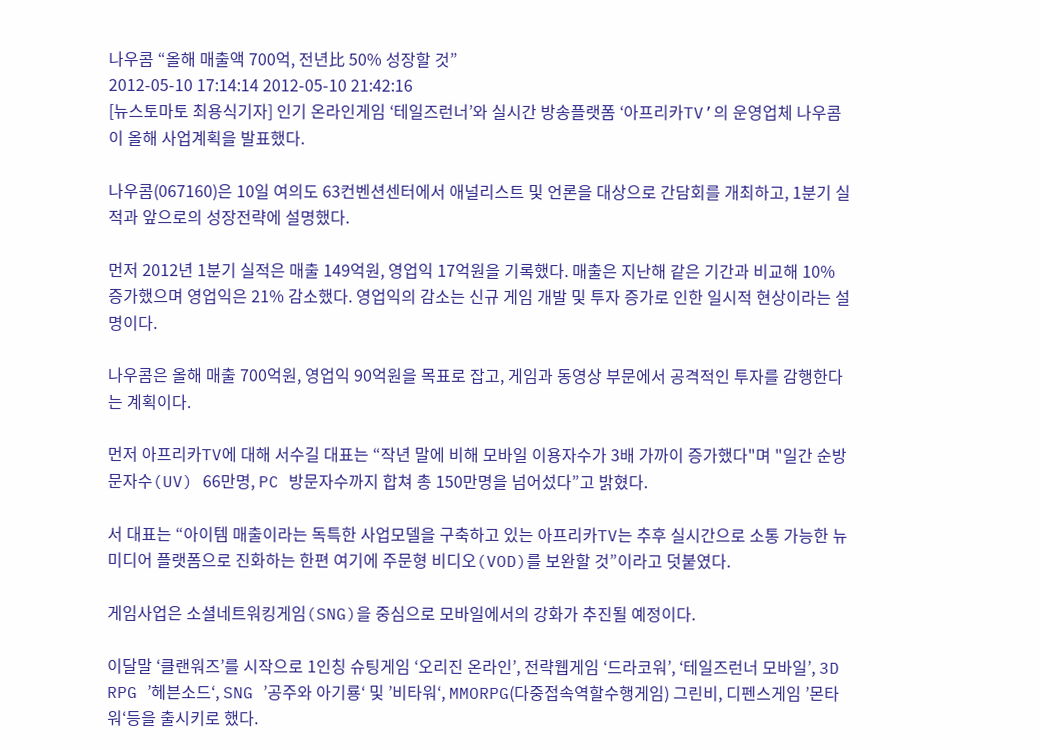나우콤 “올해 매출액 700억, 전년比 50% 성장할 것”
2012-05-10 17:14:14 2012-05-10 21:42:16
[뉴스토마토 최용식기자] 인기 온라인게임 ‘테일즈런너’와 실시간 방송플랫폼 ‘아프리카TV’의 운영업체 나우콤이 올해 사업계획을 발표했다.

나우콤(067160)은 10일 여의도 63컨벤션센터에서 애널리스트 및 언론을 대상으로 간담회를 개최하고, 1분기 실적과 앞으로의 성장전략에 설명했다.

먼저 2012년 1분기 실적은 매출 149억원, 영업익 17억원을 기록했다. 매출은 지난해 같은 기간과 비교해 10% 증가했으며 영업익은 21% 감소했다. 영업익의 감소는 신규 게임 개발 및 투자 증가로 인한 일시적 현상이라는 설명이다.

나우콤은 올해 매출 700억원, 영업익 90억원을 목표로 잡고, 게임과 동영상 부문에서 공격적인 투자를 감행한다는 계획이다.

먼저 아프리카TV에 대해 서수길 대표는 “작년 말에 비해 모바일 이용자수가 3배 가까이 증가했다"며 "일간 순방문자수(UV) 66만명, PC 방문자수까지 합쳐 총 150만명을 넘어섰다”고 밝혔다.

서 대표는 “아이템 매출이라는 독특한 사업모델을 구축하고 있는 아프리카TV는 추후 실시간으로 소통 가능한 뉴미디어 플랫폼으로 진화하는 한편 여기에 주문형 비디오(VOD)를 보완할 것”이라고 덧붙였다.

게임사업은 소셜네트워킹게임(SNG)을 중심으로 모바일에서의 강화가 추진될 예정이다.

이달말 ‘클랜워즈’를 시작으로 1인칭 슈팅게임 ‘오리진 온라인’, 전략웹게임 ‘드라코워’, ‘테일즈런너 모바일’, 3D RPG ’헤븐소드‘, SNG ’공주와 아기룡‘ 및 ’비타워‘, MMORPG(다중접속역할수행게임) 그린비, 디펜스게임 ’몬타워‘등을 출시키로 했다.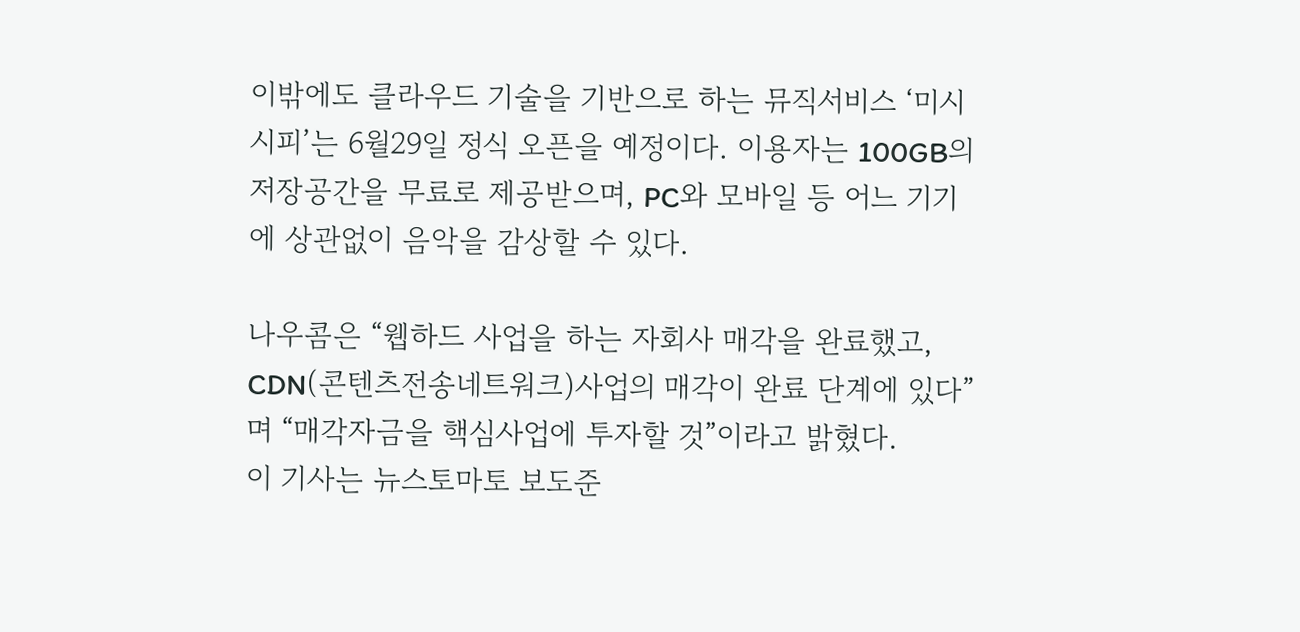이밖에도 클라우드 기술을 기반으로 하는 뮤직서비스 ‘미시시피’는 6월29일 정식 오픈을 예정이다. 이용자는 100GB의 저장공간을 무료로 제공받으며, PC와 모바일 등 어느 기기에 상관없이 음악을 감상할 수 있다.

나우콤은 “웹하드 사업을 하는 자회사 매각을 완료했고, CDN(콘텐츠전송네트워크)사업의 매각이 완료 단계에 있다”며 “매각자금을 핵심사업에 투자할 것”이라고 밝혔다.
이 기사는 뉴스토마토 보도준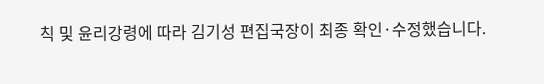칙 및 윤리강령에 따라 김기성 편집국장이 최종 확인·수정했습니다.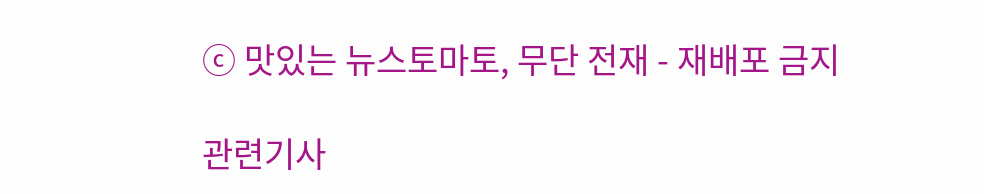ⓒ 맛있는 뉴스토마토, 무단 전재 - 재배포 금지

관련기사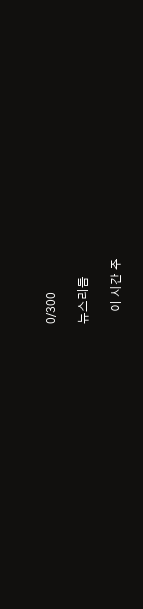0/300

뉴스리듬

    이 시간 주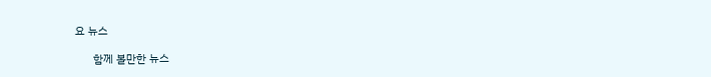요 뉴스

      함께 볼만한 뉴스